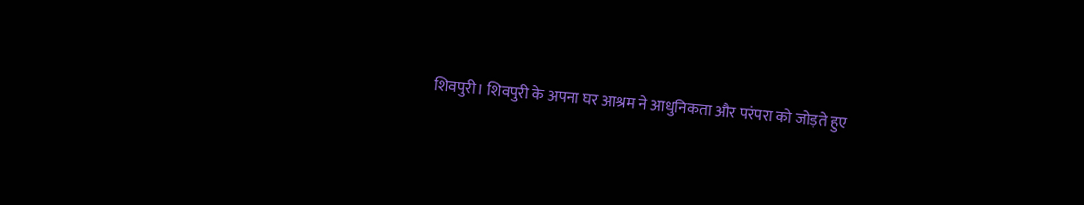शिवपुरी। शिवपुरी के अपना घर आश्रम ने आधुनिकता और परंपरा को जोड़ते हुए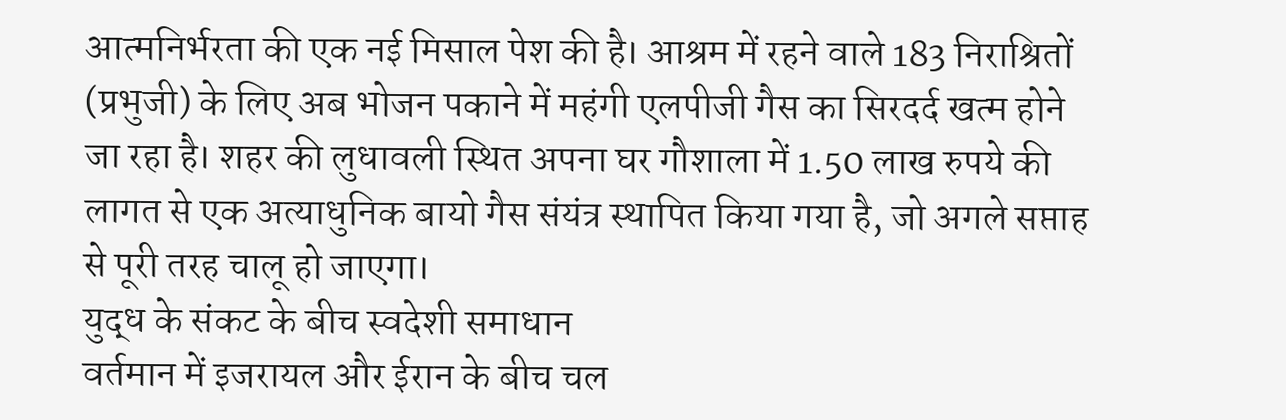आत्मनिर्भरता की एक नई मिसाल पेश की है। आश्रम में रहने वाले 183 निराश्रितों (प्रभुजी) के लिए अब भोजन पकाने में महंगी एलपीजी गैस का सिरदर्द खत्म होने जा रहा है। शहर की लुधावली स्थित अपना घर गौशाला में 1.50 लाख रुपये की लागत से एक अत्याधुनिक बायो गैस संयंत्र स्थापित किया गया है, जो अगले सप्ताह से पूरी तरह चालू हो जाएगा।
युद्ध के संकट के बीच स्वदेशी समाधान
वर्तमान में इजरायल और ईरान के बीच चल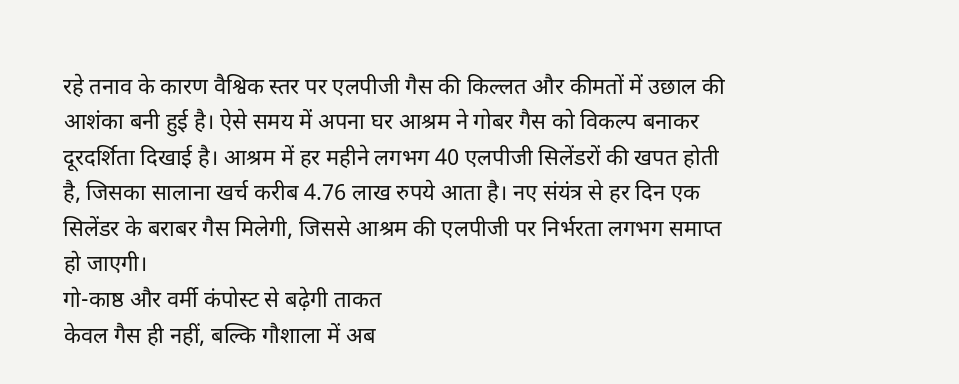रहे तनाव के कारण वैश्विक स्तर पर एलपीजी गैस की किल्लत और कीमतों में उछाल की आशंका बनी हुई है। ऐसे समय में अपना घर आश्रम ने गोबर गैस को विकल्प बनाकर दूरदर्शिता दिखाई है। आश्रम में हर महीने लगभग 40 एलपीजी सिलेंडरों की खपत होती है, जिसका सालाना खर्च करीब 4.76 लाख रुपये आता है। नए संयंत्र से हर दिन एक सिलेंडर के बराबर गैस मिलेगी, जिससे आश्रम की एलपीजी पर निर्भरता लगभग समाप्त हो जाएगी।
गो-काष्ठ और वर्मी कंपोस्ट से बढ़ेगी ताकत
केवल गैस ही नहीं, बल्कि गौशाला में अब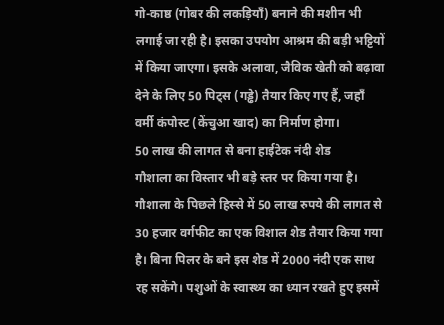गो-काष्ठ (गोबर की लकड़ियाँ) बनाने की मशीन भी लगाई जा रही है। इसका उपयोग आश्रम की बड़ी भट्टियों में किया जाएगा। इसके अलावा, जैविक खेती को बढ़ावा देने के लिए 50 पिट्स (गड्ढे) तैयार किए गए हैं, जहाँ वर्मी कंपोस्ट (केंचुआ खाद) का निर्माण होगा।
50 लाख की लागत से बना हाईटेक नंदी शेड
गौशाला का विस्तार भी बड़े स्तर पर किया गया है। गौशाला के पिछले हिस्से में 50 लाख रुपये की लागत से 30 हजार वर्गफीट का एक विशाल शेड तैयार किया गया है। बिना पिलर के बने इस शेड में 2000 नंदी एक साथ रह सकेंगे। पशुओं के स्वास्थ्य का ध्यान रखते हुए इसमें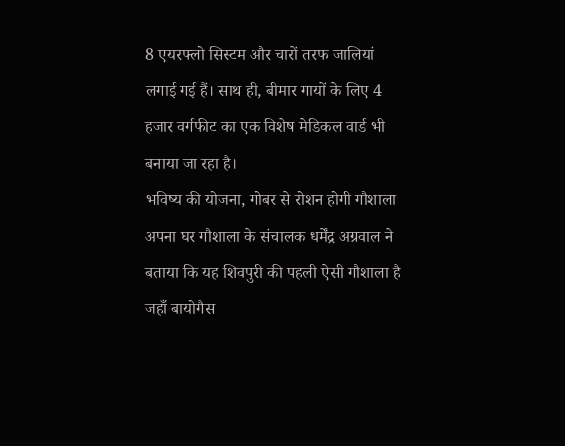8 एयरफ्लो सिस्टम और चारों तरफ जालियां लगाई गई हैं। साथ ही, बीमार गायों के लिए 4 हजार वर्गफीट का एक विशेष मेडिकल वार्ड भी बनाया जा रहा है।
भविष्य की योजना, गोबर से रोशन होगी गौशाला
अपना घर गौशाला के संचालक धर्मेंद्र अग्रवाल ने बताया कि यह शिवपुरी की पहली ऐसी गौशाला है जहाँ बायोगैस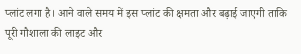प्लांट लगा है। आने वाले समय में इस प्लांट की क्षमता और बढ़ाई जाएगी ताकि पूरी गौशाला की लाइट और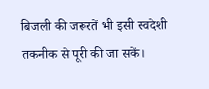बिजली की जरूरतें भी इसी स्वदेशी तकनीक से पूरी की जा सकें।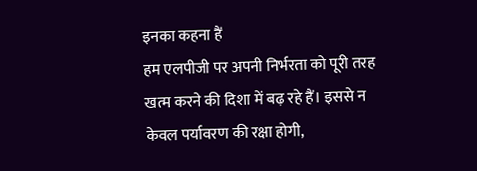इनका कहना हैं
हम एलपीजी पर अपनी निर्भरता को पूरी तरह खत्म करने की दिशा में बढ़ रहे हैं। इससे न केवल पर्यावरण की रक्षा होगी,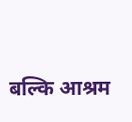बल्कि आश्रम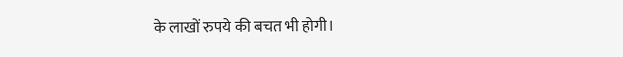के लाखों रुपये की बचत भी होगी।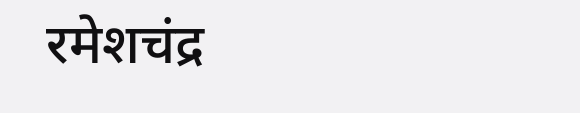रमेशचंद्र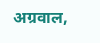अग्रवाल,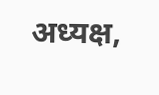अध्यक्ष,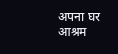अपना घर आश्रम